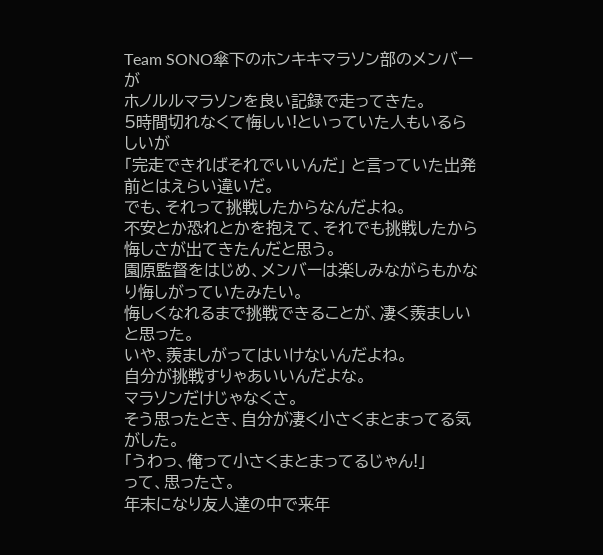Team SONO傘下のホンキキマラソン部のメンバーが
ホノルルマラソンを良い記録で走ってきた。
5時間切れなくて悔しい!といっていた人もいるらしいが
「完走できればそれでいいんだ」 と言っていた出発前とはえらい違いだ。
でも、それって挑戦したからなんだよね。
不安とか恐れとかを抱えて、それでも挑戦したから悔しさが出てきたんだと思う。
園原監督をはじめ、メンバーは楽しみながらもかなり悔しがっていたみたい。
悔しくなれるまで挑戦できることが、凄く羨ましいと思った。
いや、羨ましがってはいけないんだよね。
自分が挑戦すりゃあいいんだよな。
マラソンだけじゃなくさ。
そう思ったとき、自分が凄く小さくまとまってる気がした。
「うわっ、俺って小さくまとまってるじゃん!」
って、思ったさ。
年末になり友人達の中で来年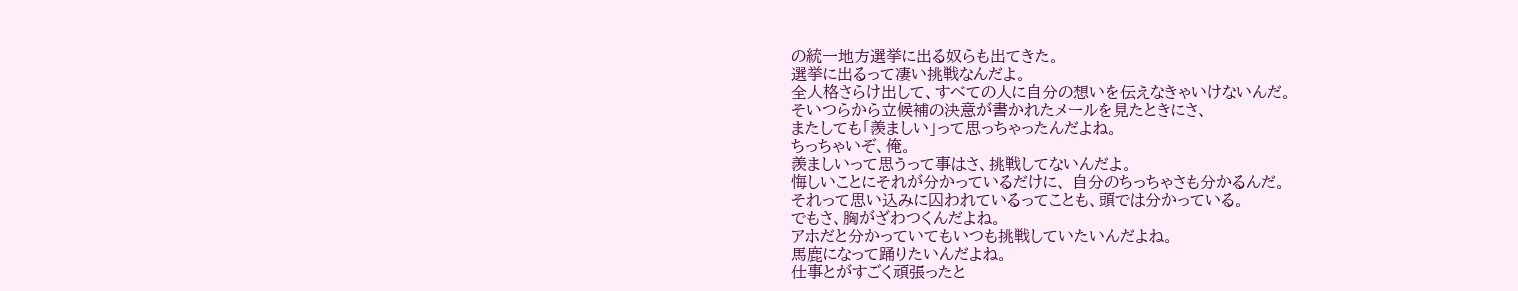の統一地方選挙に出る奴らも出てきた。
選挙に出るって凄い挑戦なんだよ。
全人格さらけ出して、すべての人に自分の想いを伝えなきゃいけないんだ。
そいつらから立候補の決意が書かれたメールを見たときにさ、
またしても「羨ましい」って思っちゃったんだよね。
ちっちゃいぞ、俺。
羨ましいって思うって事はさ、挑戦してないんだよ。
悔しいことにそれが分かっているだけに、 自分のちっちゃさも分かるんだ。
それって思い込みに囚われているってことも、頭では分かっている。
でもさ、胸がざわつくんだよね。
アホだと分かっていてもいつも挑戦していたいんだよね。
馬鹿になって踊りたいんだよね。
仕事とがすごく頑張ったと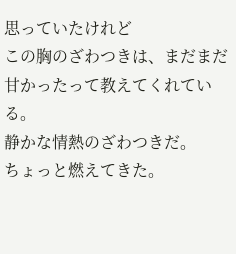思っていたけれど
この胸のざわつきは、まだまだ甘かったって教えてくれている。
静かな情熱のざわつきだ。
ちょっと燃えてきた。